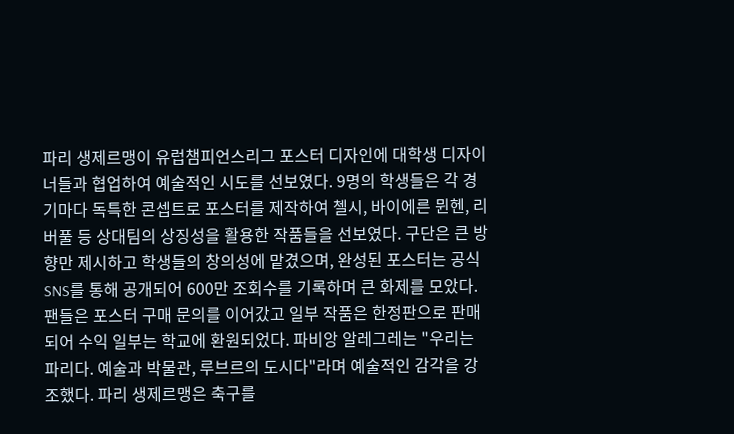파리 생제르맹이 유럽챔피언스리그 포스터 디자인에 대학생 디자이너들과 협업하여 예술적인 시도를 선보였다. 9명의 학생들은 각 경기마다 독특한 콘셉트로 포스터를 제작하여 첼시, 바이에른 뮌헨, 리버풀 등 상대팀의 상징성을 활용한 작품들을 선보였다. 구단은 큰 방향만 제시하고 학생들의 창의성에 맡겼으며, 완성된 포스터는 공식 SNS를 통해 공개되어 600만 조회수를 기록하며 큰 화제를 모았다. 팬들은 포스터 구매 문의를 이어갔고 일부 작품은 한정판으로 판매되어 수익 일부는 학교에 환원되었다. 파비앙 알레그레는 "우리는 파리다. 예술과 박물관, 루브르의 도시다"라며 예술적인 감각을 강조했다. 파리 생제르맹은 축구를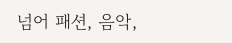넘어 패션, 음악,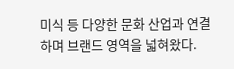미식 등 다양한 문화 산업과 연결하며 브랜드 영역을 넓혀왔다.